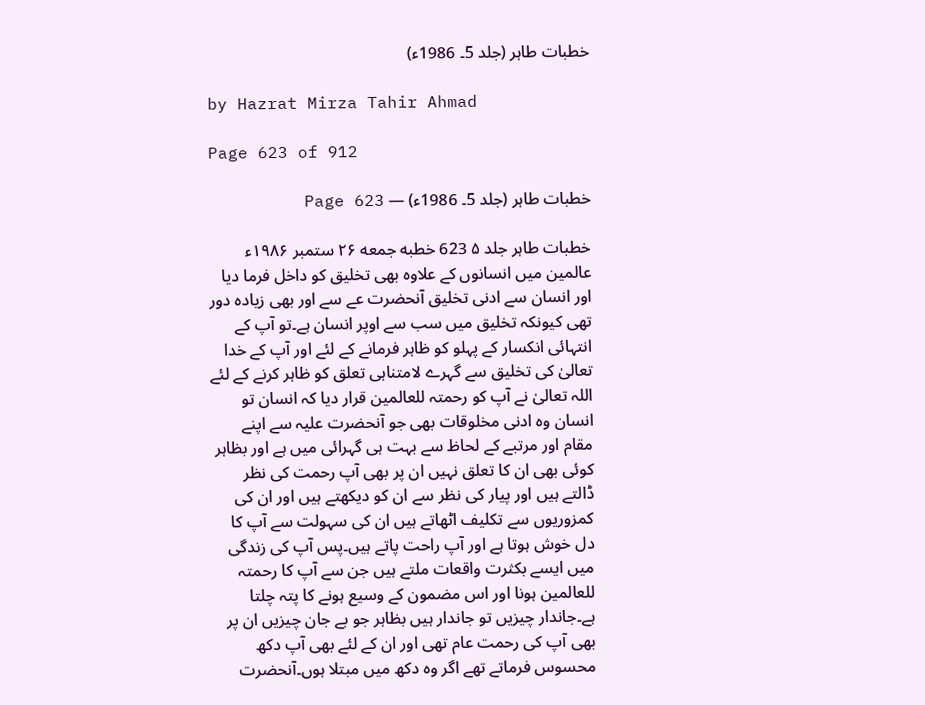خطبات طاہر (جلد 5۔ 1986ء)

by Hazrat Mirza Tahir Ahmad

Page 623 of 912

خطبات طاہر (جلد 5۔ 1986ء) — Page 623

خطبات طاہر جلد ۵ 623 خطبه جمعه ۲۶ ستمبر ۱۹۸۶ء عالمین میں انسانوں کے علاوہ بھی تخلیق کو داخل فرما دیا اور انسان سے ادنی تخلیق آنحضرت عے سے اور بھی زیادہ دور تھی کیونکہ تخلیق میں سب سے اوپر انسان ہے۔تو آپ کے انتہائی انکسار کے پہلو کو ظاہر فرمانے کے لئے اور آپ کے خدا تعالیٰ کی تخلیق سے گہرے لامتناہی تعلق کو ظاہر کرنے کے لئے اللہ تعالیٰ نے آپ کو رحمتہ للعالمین قرار دیا کہ انسان تو انسان وہ ادنی مخلوقات بھی جو آنحضرت علیہ سے اپنے مقام اور مرتبے کے لحاظ سے بہت ہی گہرائی میں ہے اور بظاہر کوئی بھی ان کا تعلق نہیں ان پر بھی آپ رحمت کی نظر ڈالتے ہیں اور پیار کی نظر سے ان کو دیکھتے ہیں اور ان کی کمزوریوں سے تکلیف اٹھاتے ہیں ان کی سہولت سے آپ کا دل خوش ہوتا ہے اور آپ راحت پاتے ہیں۔پس آپ کی زندگی میں ایسے بکثرت واقعات ملتے ہیں جن سے آپ کا رحمتہ للعالمین ہونا اور اس مضمون کے وسیع ہونے کا پتہ چلتا ہے۔جاندار چیزیں تو جاندار ہیں بظاہر جو بے جان چیزیں ان پر بھی آپ کی رحمت عام تھی اور ان کے لئے بھی آپ دکھ محسوس فرماتے تھے اگر وہ دکھ میں مبتلا ہوں۔آنحضرت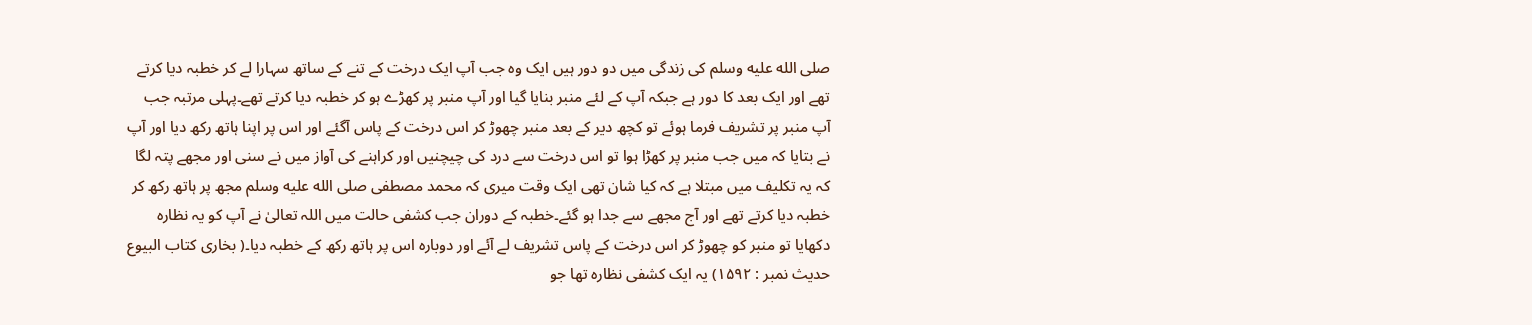صلى الله عليه وسلم کی زندگی میں دو دور ہیں ایک وہ جب آپ ایک درخت کے تنے کے ساتھ سہارا لے کر خطبہ دیا کرتے تھے اور ایک بعد کا دور ہے جبکہ آپ کے لئے منبر بنایا گیا اور آپ منبر پر کھڑے ہو کر خطبہ دیا کرتے تھے۔پہلی مرتبہ جب آپ منبر پر تشریف فرما ہوئے تو کچھ دیر کے بعد منبر چھوڑ کر اس درخت کے پاس آگئے اور اس پر اپنا ہاتھ رکھ دیا اور آپ نے بتایا کہ میں جب منبر پر کھڑا ہوا تو اس درخت سے درد کی چیچنیں اور کراہنے کی آواز میں نے سنی اور مجھے پتہ لگا کہ یہ تکلیف میں مبتلا ہے کہ کیا شان تھی ایک وقت میری کہ محمد مصطفی صلى الله عليه وسلم مجھ پر ہاتھ رکھ کر خطبہ دیا کرتے تھے اور آج مجھے سے جدا ہو گئے۔خطبہ کے دوران جب کشفی حالت میں اللہ تعالیٰ نے آپ کو یہ نظارہ دکھایا تو منبر کو چھوڑ کر اس درخت کے پاس تشریف لے آئے اور دوبارہ اس پر ہاتھ رکھ کے خطبہ دیا۔( بخاری کتاب البيوع حدیث نمبر : ۱۵۹۲) یہ ایک کشفی نظارہ تھا جو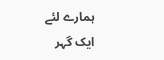ہمارے لئے ایک گہر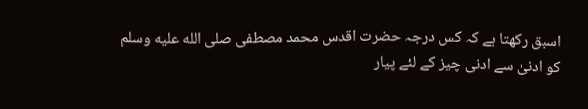اسبق رکھتا ہے کہ کس درجہ حضرت اقدس محمد مصطفی صلى الله عليه وسلم کو ادنیٰ سے ادنی چیز کے لئے پیار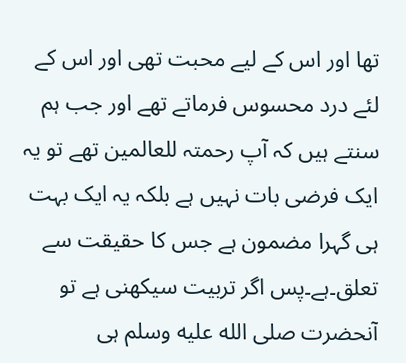تھا اور اس کے لیے محبت تھی اور اس کے لئے درد محسوس فرماتے تھے اور جب ہم سنتے ہیں کہ آپ رحمتہ للعالمین تھے تو یہ ایک فرضی بات نہیں ہے بلکہ یہ ایک بہت ہی گہرا مضمون ہے جس کا حقیقت سے تعلق۔ہے۔پس اگر تربیت سیکھنی ہے تو آنحضرت صلى الله عليه وسلم ہی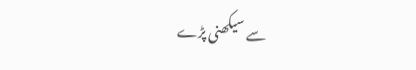سے سیکھنی پڑے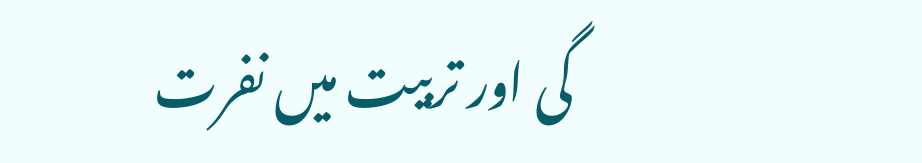گی اور تربیت میں نفرت